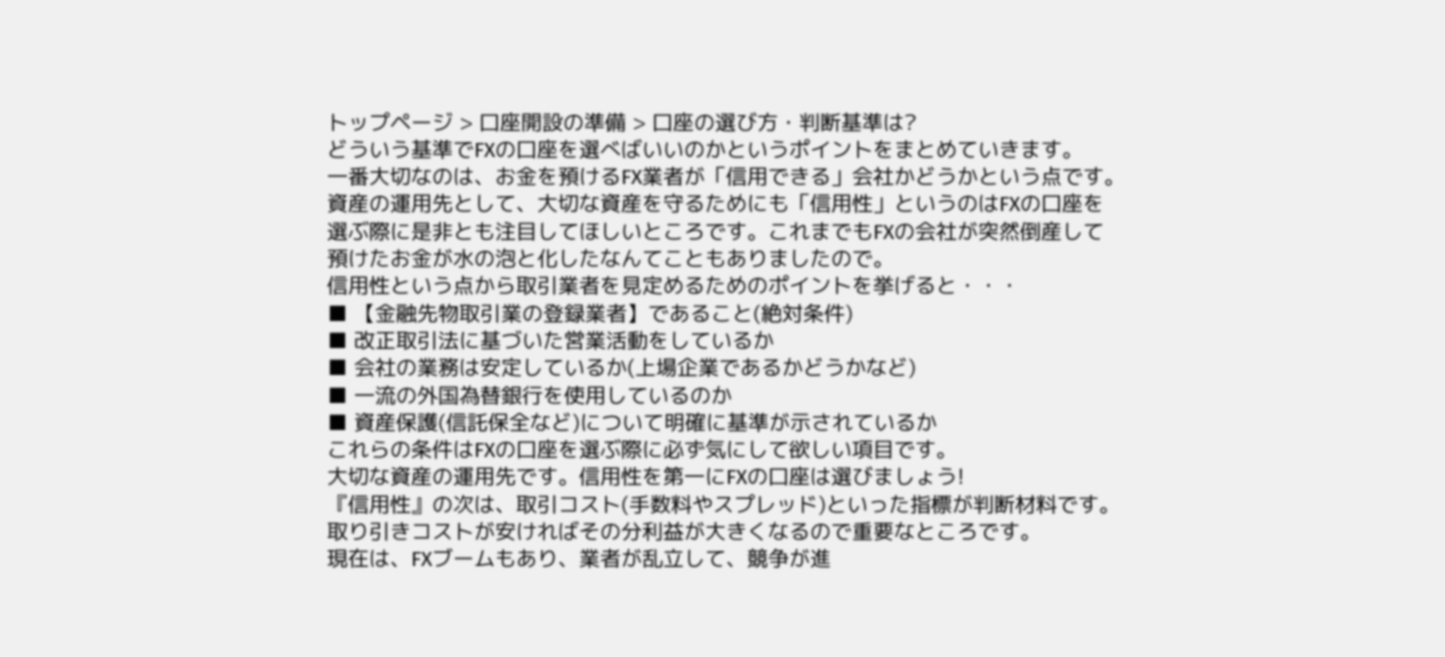トップページ > 口座開設の準備 > 口座の選び方・判断基準は?
どういう基準でFXの口座を選べばいいのかというポイントをまとめていきます。
一番大切なのは、お金を預けるFX業者が「信用できる」会社かどうかという点です。
資産の運用先として、大切な資産を守るためにも「信用性」というのはFXの口座を
選ぶ際に是非とも注目してほしいところです。これまでもFXの会社が突然倒産して
預けたお金が水の泡と化したなんてこともありましたので。
信用性という点から取引業者を見定めるためのポイントを挙げると・・・
■ 【金融先物取引業の登録業者】であること(絶対条件)
■ 改正取引法に基づいた営業活動をしているか
■ 会社の業務は安定しているか(上場企業であるかどうかなど)
■ 一流の外国為替銀行を使用しているのか
■ 資産保護(信託保全など)について明確に基準が示されているか
これらの条件はFXの口座を選ぶ際に必ず気にして欲しい項目です。
大切な資産の運用先です。信用性を第一にFXの口座は選びましょう!
『信用性』の次は、取引コスト(手数料やスプレッド)といった指標が判断材料です。
取り引きコストが安ければその分利益が大きくなるので重要なところです。
現在は、FXブームもあり、業者が乱立して、競争が進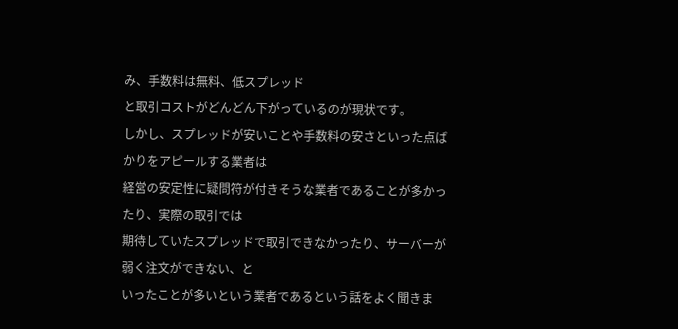み、手数料は無料、低スプレッド
と取引コストがどんどん下がっているのが現状です。
しかし、スプレッドが安いことや手数料の安さといった点ばかりをアピールする業者は
経営の安定性に疑問符が付きそうな業者であることが多かったり、実際の取引では
期待していたスプレッドで取引できなかったり、サーバーが弱く注文ができない、と
いったことが多いという業者であるという話をよく聞きま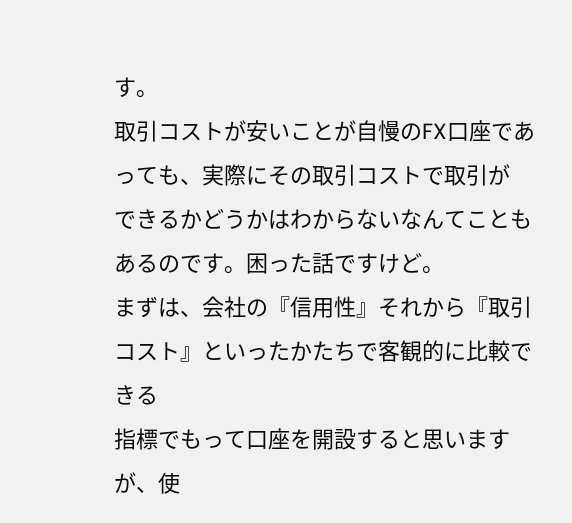す。
取引コストが安いことが自慢のFX口座であっても、実際にその取引コストで取引が
できるかどうかはわからないなんてこともあるのです。困った話ですけど。
まずは、会社の『信用性』それから『取引コスト』といったかたちで客観的に比較できる
指標でもって口座を開設すると思いますが、使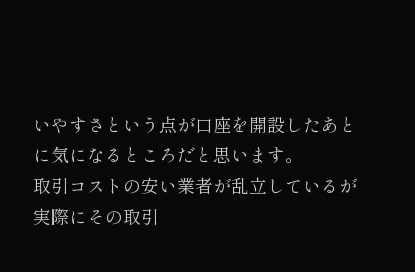いやすさという点が口座を開設したあと
に気になるところだと思います。
取引コストの安い業者が乱立しているが実際にその取引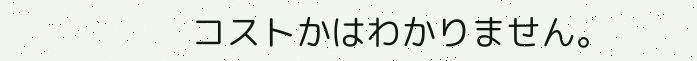コストかはわかりません。